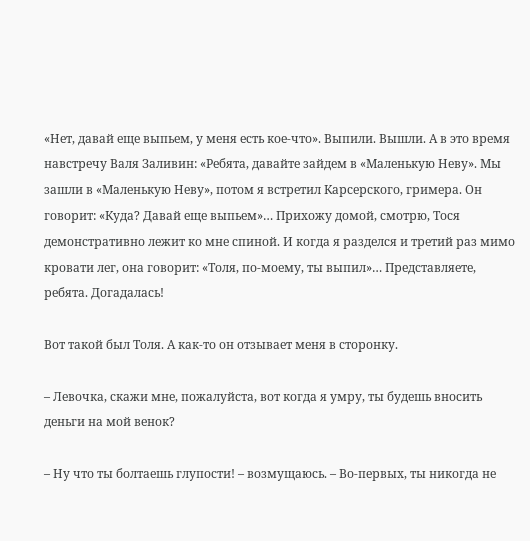«Нет, давай еще выпьем, у меня есть кое-что». Выпили. Вышли. А в это время навстречу Валя Заливин: «Ребята, давайте зайдем в «Маленькую Неву». Мы зашли в «Маленькую Неву», потом я встретил Карсерского, гримера. Он говорит: «Куда? Давай еще выпьем»… Прихожу домой, смотрю, Тося демонстративно лежит ко мне спиной. И когда я разделся и третий раз мимо кровати лег, она говорит: «Толя, по-моему, ты выпил»… Представляете, ребята. Догадалась!

Вот такой был Толя. А как-то он отзывает меня в сторонку.

– Левочка, скажи мне, пожалуйста, вот когда я умру, ты будешь вносить деньги на мой венок?

– Ну что ты болтаешь глупости! – возмущаюсь. – Во-первых, ты никогда не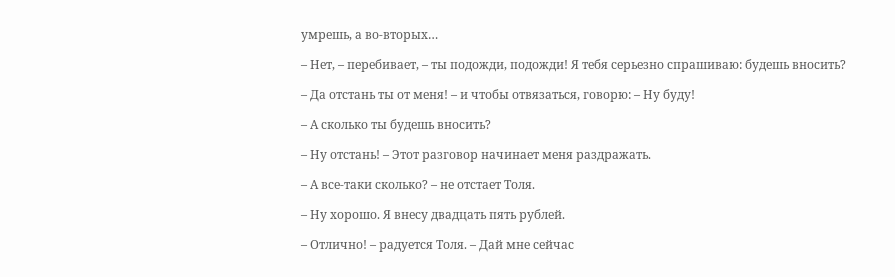умрешь, а во-вторых…

– Нет, – перебивает, – ты подожди, подожди! Я тебя серьезно спрашиваю: будешь вносить?

– Да отстань ты от меня! – и чтобы отвязаться, говорю: – Ну буду!

– А сколько ты будешь вносить?

– Ну отстань! – Этот разговор начинает меня раздражать.

– А все-таки сколько? – не отстает Толя.

– Ну хорошо. Я внесу двадцать пять рублей.

– Отлично! – радуется Толя. – Дай мне сейчас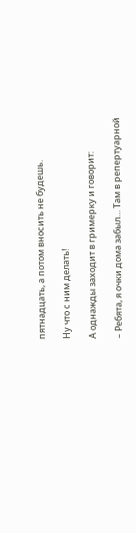пятнадцать, а потом вносить не будешь.

Ну что с ним делать!

А однажды заходит в гримерку и говорит:

– Ребята, я очки дома забыл… Там в репертуарной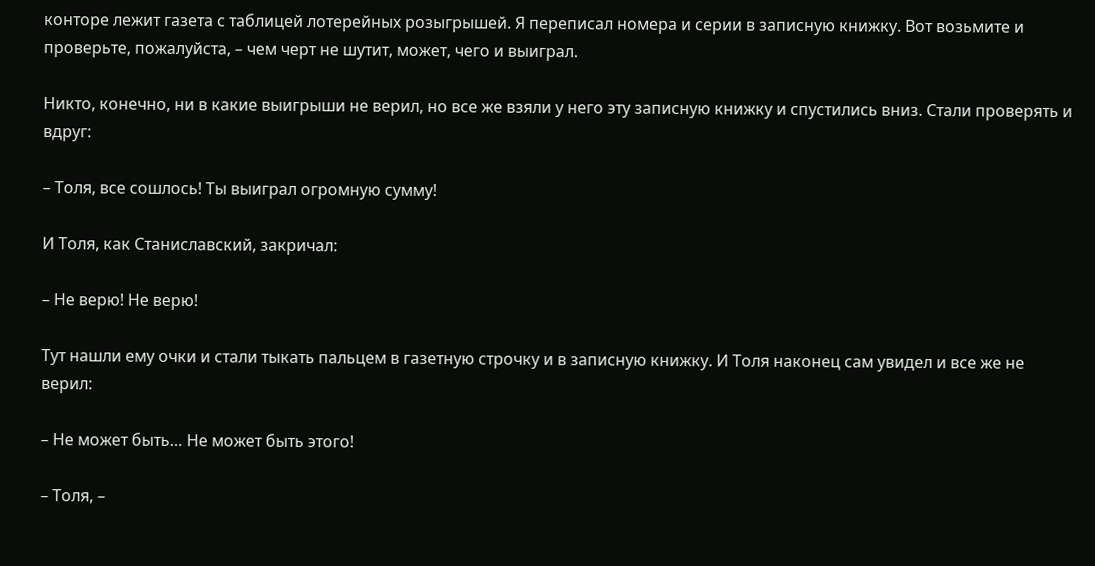конторе лежит газета с таблицей лотерейных розыгрышей. Я переписал номера и серии в записную книжку. Вот возьмите и проверьте, пожалуйста, – чем черт не шутит, может, чего и выиграл.

Никто, конечно, ни в какие выигрыши не верил, но все же взяли у него эту записную книжку и спустились вниз. Стали проверять и вдруг:

– Толя, все сошлось! Ты выиграл огромную сумму!

И Толя, как Станиславский, закричал:

– Не верю! Не верю!

Тут нашли ему очки и стали тыкать пальцем в газетную строчку и в записную книжку. И Толя наконец сам увидел и все же не верил:

– Не может быть… Не может быть этого!

– Толя, –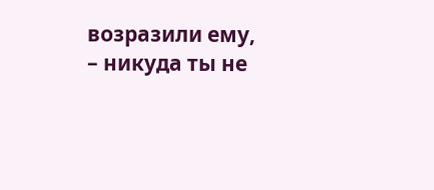возразили ему, – никуда ты не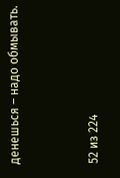денешься – надо обмывать.



52 из 224